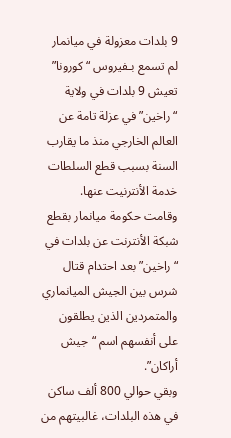9 بلدات معزولة في ميانمار لم تسمع بـفيروس “كورونا”
تعيش 9 بلدات في ولاية “راخين” في عزلة تامة عن العالم الخارجي منذ ما يقارب السنة بسبب قطع السلطات خدمة الأنترنيت عنها.
وقامت حكومة ميانمار بقطع شبكة الأنترنت عن بلدات في “راخين” بعد احتدام قتال شرس بين الجيش الميانماري والمتمردين الذين يطلقون على أنفسهم اسم “جيش أراكان”.
وبقي حوالي 800 ألف ساكن في هذه البلدات، غالبيتهم من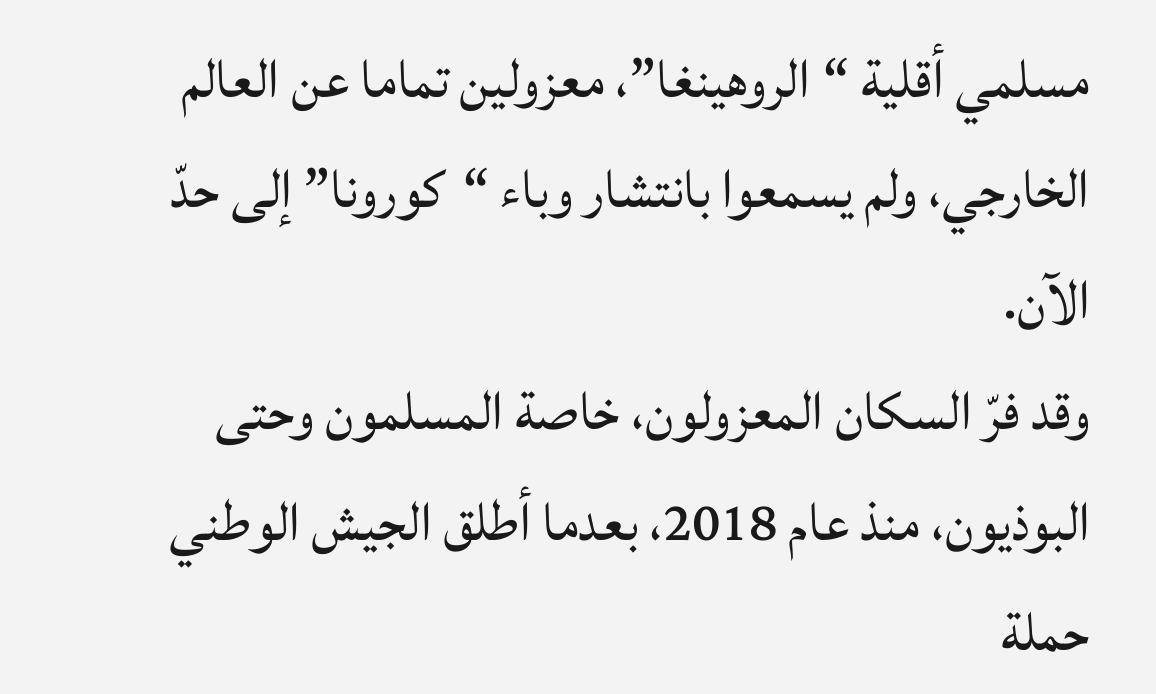مسلمي أقلية “الروهينغا”، معزولين تماما عن العالم الخارجي، ولم يسمعوا بانتشار وباء “كورونا” إلى حدّ الآن.
وقد فرّ السكان المعزولون، خاصة المسلمون وحتى البوذيون، منذ عام 2018، بعدما أطلق الجيش الوطني حملة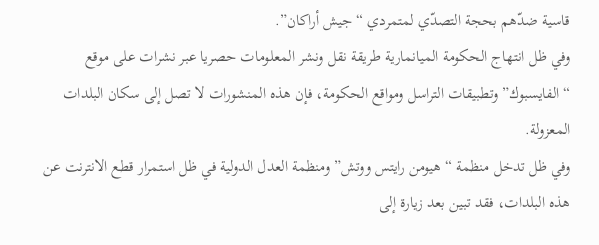قاسية ضدّهم بحجة التصدّي لمتمردي “جيش أراكان”.
وفي ظل انتهاج الحكومة الميانمارية طريقة نقل ونشر المعلومات حصريا عبر نشرات على موقع “الفايسبوك” وتطبيقات التراسل ومواقع الحكومة، فإن هذه المنشورات لا تصل إلى سكان البلدات المعزولة.
وفي ظل تدخل منظمة “هيومن رايتس ووتش” ومنظمة العدل الدولية في ظل استمرار قطع الانترنت عن هذه البلدات، فقد تبين بعد زيارة إلى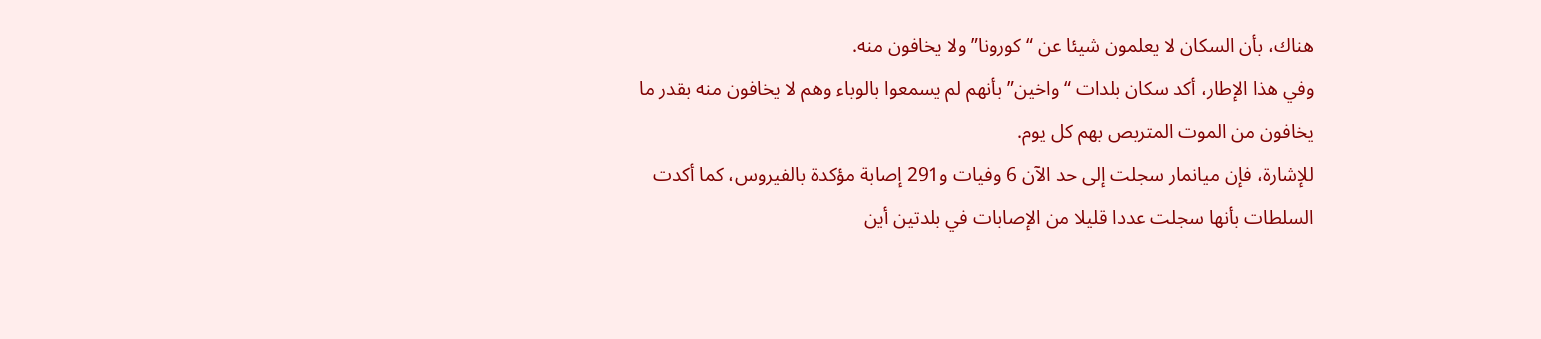هناك، بأن السكان لا يعلمون شيئا عن “كورونا” ولا يخافون منه.
وفي هذا الإطار، أكد سكان بلدات “واخين” بأنهم لم يسمعوا بالوباء وهم لا يخافون منه بقدر ما يخافون من الموت المتربص بهم كل يوم.
للإشارة، فإن ميانمار سجلت إلى حد الآن 6 وفيات و291 إصابة مؤكدة بالفيروس، كما أكدت السلطات بأنها سجلت عددا قليلا من الإصابات في بلدتين أين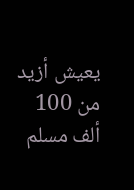يعيش أزيد من 100 ألف مسلم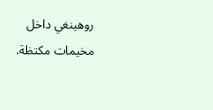روهينغي داخل مخيمات مكتظة.